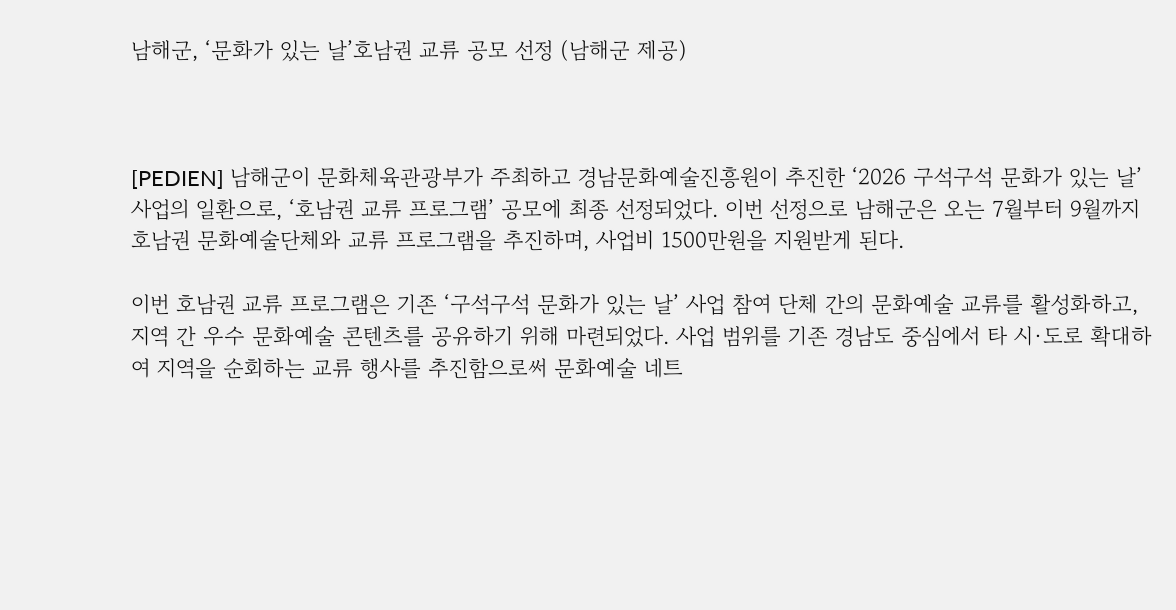남해군, ‘문화가 있는 날’호남권 교류 공모 선정 (남해군 제공)



[PEDIEN] 남해군이 문화체육관광부가 주최하고 경남문화예술진흥원이 추진한 ‘2026 구석구석 문화가 있는 날’ 사업의 일환으로, ‘호남권 교류 프로그램’ 공모에 최종 선정되었다. 이번 선정으로 남해군은 오는 7월부터 9월까지 호남권 문화예술단체와 교류 프로그램을 추진하며, 사업비 1500만원을 지원받게 된다.

이번 호남권 교류 프로그램은 기존 ‘구석구석 문화가 있는 날’ 사업 참여 단체 간의 문화예술 교류를 활성화하고, 지역 간 우수 문화예술 콘텐츠를 공유하기 위해 마련되었다. 사업 범위를 기존 경남도 중심에서 타 시·도로 확대하여 지역을 순회하는 교류 행사를 추진함으로써 문화예술 네트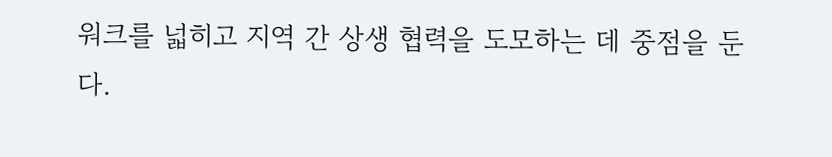워크를 넓히고 지역 간 상생 협력을 도모하는 데 중점을 둔다.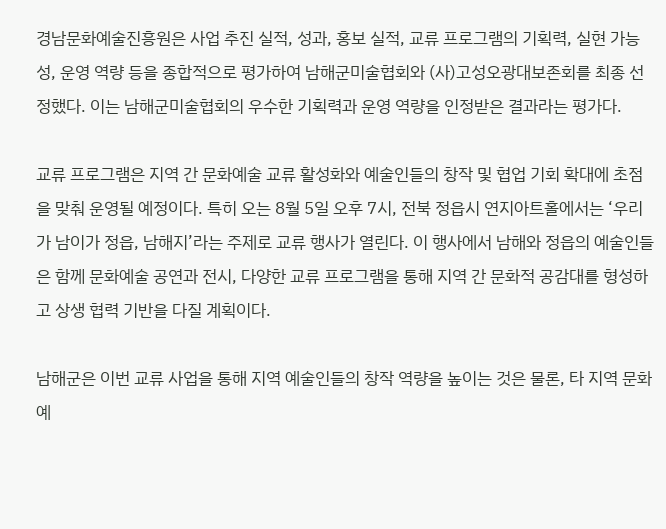경남문화예술진흥원은 사업 추진 실적, 성과, 홍보 실적, 교류 프로그램의 기획력, 실현 가능성, 운영 역량 등을 종합적으로 평가하여 남해군미술협회와 (사)고성오광대보존회를 최종 선정했다. 이는 남해군미술협회의 우수한 기획력과 운영 역량을 인정받은 결과라는 평가다.

교류 프로그램은 지역 간 문화예술 교류 활성화와 예술인들의 창작 및 협업 기회 확대에 초점을 맞춰 운영될 예정이다. 특히 오는 8월 5일 오후 7시, 전북 정읍시 연지아트홀에서는 ‘우리가 남이가 정읍, 남해지’라는 주제로 교류 행사가 열린다. 이 행사에서 남해와 정읍의 예술인들은 함께 문화예술 공연과 전시, 다양한 교류 프로그램을 통해 지역 간 문화적 공감대를 형성하고 상생 협력 기반을 다질 계획이다.

남해군은 이번 교류 사업을 통해 지역 예술인들의 창작 역량을 높이는 것은 물론, 타 지역 문화예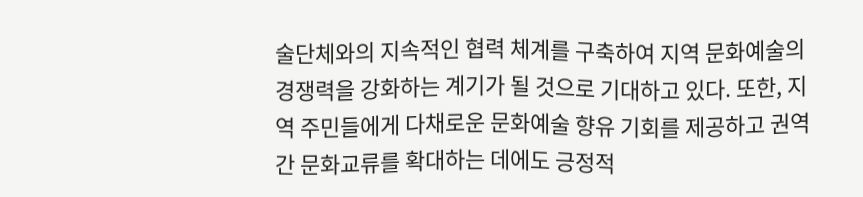술단체와의 지속적인 협력 체계를 구축하여 지역 문화예술의 경쟁력을 강화하는 계기가 될 것으로 기대하고 있다. 또한, 지역 주민들에게 다채로운 문화예술 향유 기회를 제공하고 권역 간 문화교류를 확대하는 데에도 긍정적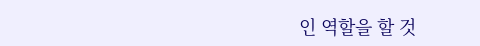인 역할을 할 것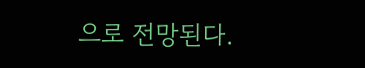으로 전망된다.